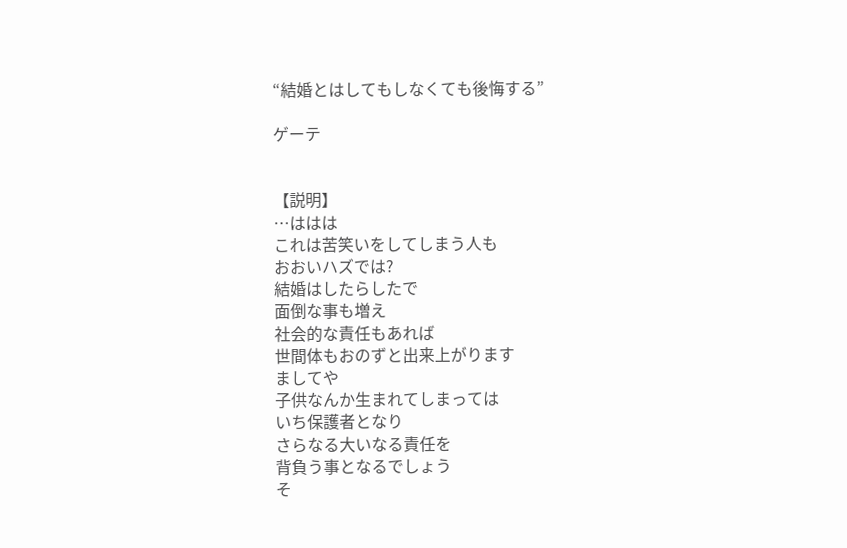“結婚とはしてもしなくても後悔する”

ゲーテ


【説明】
…ははは
これは苦笑いをしてしまう人も
おおいハズでは?
結婚はしたらしたで
面倒な事も増え
社会的な責任もあれば
世間体もおのずと出来上がります
ましてや
子供なんか生まれてしまっては
いち保護者となり
さらなる大いなる責任を
背負う事となるでしょう
そ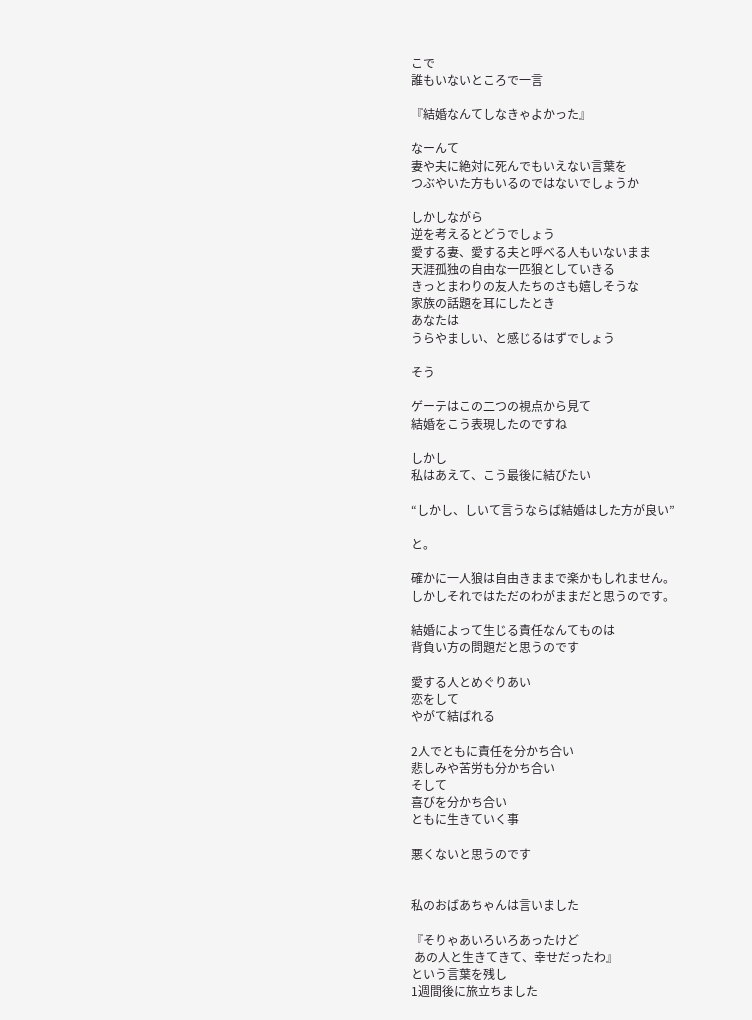こで
誰もいないところで一言

『結婚なんてしなきゃよかった』

なーんて
妻や夫に絶対に死んでもいえない言葉を
つぶやいた方もいるのではないでしょうか

しかしながら
逆を考えるとどうでしょう
愛する妻、愛する夫と呼べる人もいないまま
天涯孤独の自由な一匹狼としていきる
きっとまわりの友人たちのさも嬉しそうな
家族の話題を耳にしたとき
あなたは
うらやましい、と感じるはずでしょう

そう

ゲーテはこの二つの視点から見て
結婚をこう表現したのですね

しかし
私はあえて、こう最後に結びたい

“しかし、しいて言うならば結婚はした方が良い”

と。

確かに一人狼は自由きままで楽かもしれません。
しかしそれではただのわがままだと思うのです。

結婚によって生じる責任なんてものは
背負い方の問題だと思うのです

愛する人とめぐりあい
恋をして
やがて結ばれる

2人でともに責任を分かち合い
悲しみや苦労も分かち合い
そして
喜びを分かち合い
ともに生きていく事

悪くないと思うのです


私のおばあちゃんは言いました

『そりゃあいろいろあったけど
 あの人と生きてきて、幸せだったわ』
という言葉を残し
1週間後に旅立ちました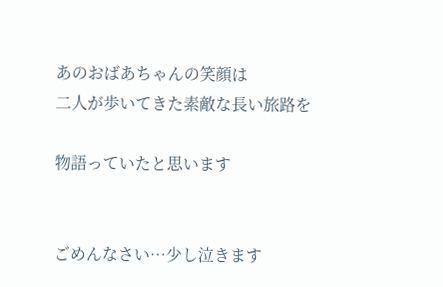あのおばあちゃんの笑顔は
二人が歩いてきた素敵な長い旅路を

物語っていたと思います


ごめんなさい…少し泣きます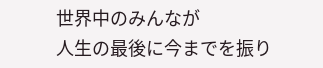世界中のみんなが
人生の最後に今までを振り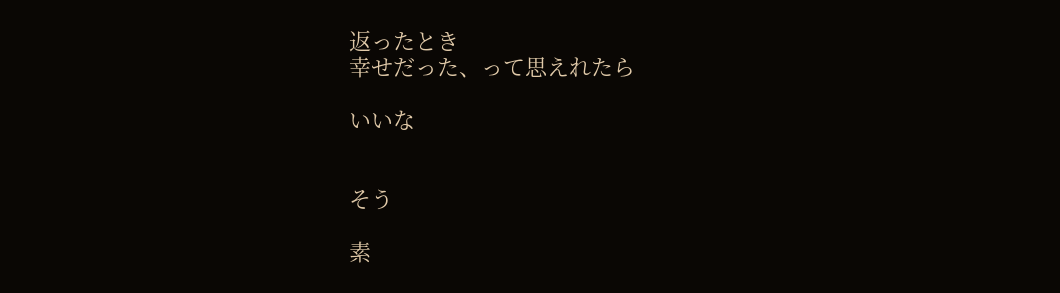返ったとき
幸せだった、って思えれたら

いいな


そう

素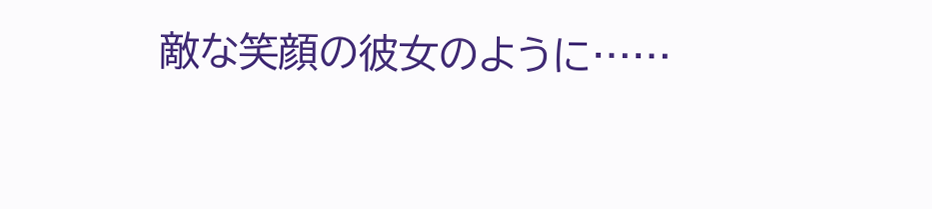敵な笑顔の彼女のように……